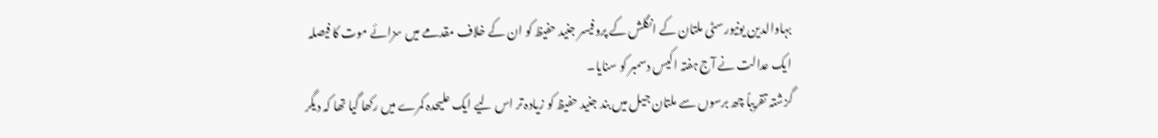بہاوالدین یونیورسٹی ملتان کے انگلش کے پروفیسر جنید حفیظ کو ان کے خلاف مقدمے میں سزائے موت کا فیصلہ ایک عدالت نے آج ہفتہ اکیس دسمبر کو سنایا۔
گزشتہ تقریباً چھ برسوں سے ملتان جیل میں بند جنید حفیظ کو زیادہ تر اس لیے ایک علیحدہ کمرے میں رکھا گیا تھا کہ دیگر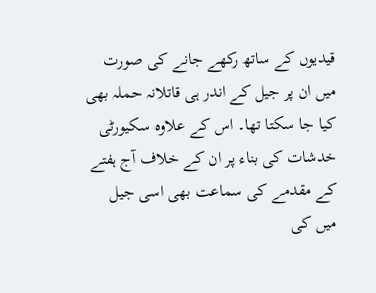قیدیوں کے ساتھ رکھے جانے کی صورت میں ان پر جیل کے اندر ہی قاتلانہ حملہ بھی کیا جا سکتا تھا۔ اس کے علاوہ سکیورٹی خدشات کی بناء پر ان کے خلاف آج ہفتے کے مقدمے کی سماعت بھی اسی جیل میں کی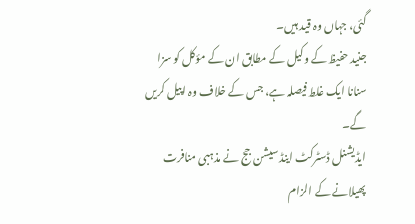گئی، جہاں وہ قید ہیں۔
جنید حفیظ کے وکیل کے مطابق ان کے مؤکل کو سزا سنانا ایک غلط فیصلہ ہے، جس کے خلاف وہ اپیل کریں گے۔
ایڈیشنل ڈسٹرکٹ اینڈ سیشن جج نے مذہبی منافرت پھیلانے کے الزام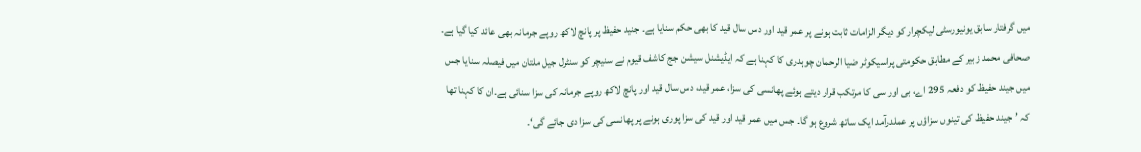میں گرفتار سابق یونیورسٹی لیکچرار کو دیگر الزامات ثابت ہونے پر عمر قید اور دس سال قید کا بھی حکم سنایا ہے۔ جنید حفیظ پر پانچ لاکھ روپے جرمانہ بھی عائد کیا گیا ہے۔
صحافی محمد زبیر کے مطابق حکومتی پراسیکوٹر ضیا الرحمان چوہدری کا کہنا ہے کہ ایڈیشنل سیشن جج کاشف قیوم نے سنیچر کو سنٹرل جیل ملتان میں فیصلہ سنایا جس میں جیند حفیظ کو دفعہ 295 اے، بی اور سی کا مرتکب قرار دیتے ہوئے پھانسی کی سزا، عمر قید، دس سال قید اور پانچ لاکھ روپے جرمانہ کی سزا سنائی ہے۔ان کا کہنا تھا کہ ’جیند حفیظ کی تینوں سزاؤں پر عملدرآمد ایک ساتھ شروع ہو گا۔ جس میں عمر قید اور قید کی سزا پوری ہونے پر پھانسی کی سزا دی جائے گی‘۔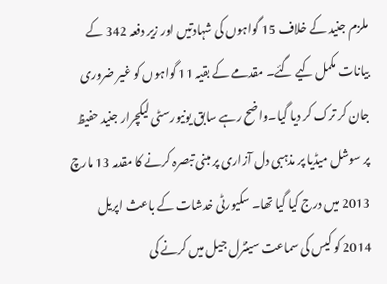ملزم جنید کے خلاف 15 گواہوں کی شہادتیں اور زیر دفعہ 342 کے بیانات مکمل کیے گئے۔ مقدمے کے بقیہ 11 گواہوں کو غیر ضروری جان کر ترک کر دیا گیا۔واضح رہے سابق یونیورسٹی لیکچرار جنید حفیظ پر سوشل میڈیا پر مذہبی دل آزاری پر مبنی تبصرہ کرنے کا مقدمہ 13 مارچ 2013 میں درج کیا گیا تھا۔ سکیورٹی خدشات کے باعث اپریل 2014 کو کیس کی سماعت سینٹرل جیل میں کرنے کی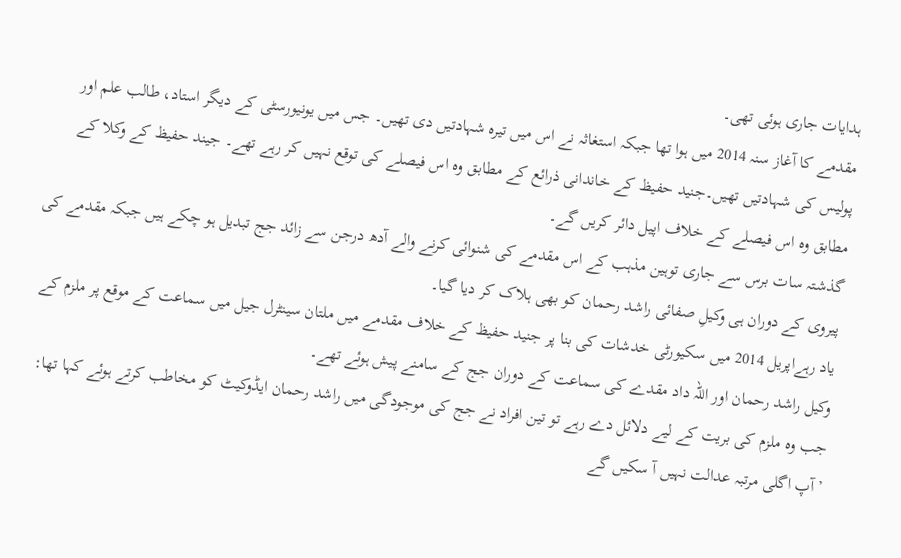ہدایات جاری ہوئی تھی۔
مقدمے کا آغاز سنہ 2014 میں ہوا تھا جبکہ استغاثہ نے اس میں تیرہ شہادتیں دی تھیں۔ جس میں یونیورسٹی کے دیگر استاد، طالب علم اور پولیس کی شہادتیں تھیں۔جنید حفیظ کے خاندانی ذرائع کے مطابق وہ اس فیصلے کی توقع نہیں کر رہے تھے۔ جیند حفیظ کے وکلا کے مطابق وہ اس فیصلے کے خلاف اپیل دائر کریں گے۔
گذشتہ سات برس سے جاری توہین مذہب کے اس مقدمے کی شنوائی کرنے والے آدھ درجن سے زائد جج تبدیل ہو چکے ہیں جبکہ مقدمے کی پیروی کے دوران ہی وکیلِ صفائی راشد رحمان کو بھی ہلاک کر دیا گیا۔
یاد رہےاپریل 2014 میں سکیورٹی خدشات کی بنا پر جنید حفیظ کے خلاف مقدمے میں ملتان سینٹرل جیل میں سماعت کے موقع پر ملزم کے وکیل راشد رحمان اور اللہ داد مقدے کی سماعت کے دوران جج کے سامنے پیش ہوئے تھے۔
جب وہ ملزم کی بریت کے لیے دلائل دے رہے تو تین افراد نے جج کی موجودگی میں راشد رحمان ایڈوکیٹ کو مخاطب کرتے ہوئے کہا تھا: ’آپ اگلی مرتبہ عدالت نہیں آ سکیں گے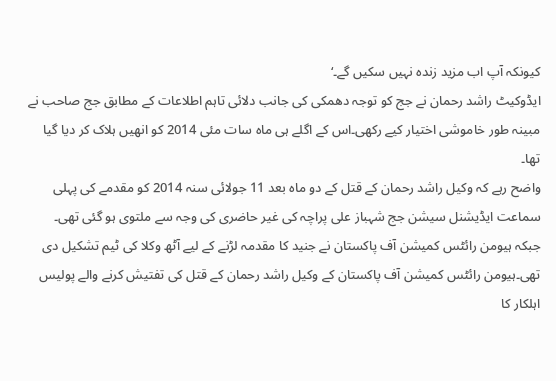کیونکہ آپ اب مزید زندہ نہیں سکیں گے۔‘
ایڈوکیٹ راشد رحمان نے جج کو توجہ دھمکی کی جانب دلائی تاہم اطلاعات کے مطابق جج صاحب نے مبینہ طور خاموشی اختیار کیے رکھی۔اس کے اگلے ہی ماہ سات مئی 2014 کو انھیں ہلاک کر دیا گیا تھا۔
واضح رہے کہ وکیل راشد رحمان کے قتل کے دو ماہ بعد 11 جولائی سنہ 2014 کو مقدمے کی پہلی سماعت ایڈیشنل سیشن جج شہباز علی پراچہ کی غیر حاضری کی وجہ سے ملتوی ہو گئی تھی۔
جبکہ ہیومن رائٹس کمیشن آف پاکستان نے جنید کا مقدمہ لڑنے کے لیے آٹھ وکلا کی ٹیم تشکیل دی تھی۔ہیومن رائٹس کمیشن آف پاکستان کے وکیل راشد رحمان کے قتل کی تفتیش کرنے والے پولیس اہلکار کا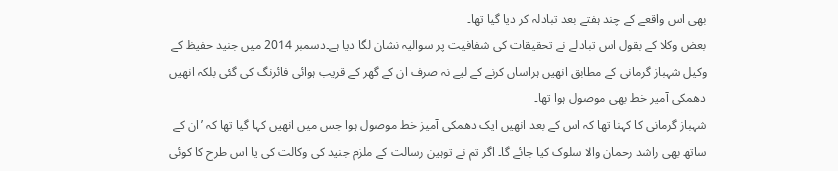بھی اس واقعے کے چند ہفتے بعد تبادلہ کر دیا گیا تھا۔
بعض وکلا کے بقول اس تبادلے نے تحقیقات کی شفافیت پر سوالیہ نشان لگا دیا ہے۔دسمبر 2014 میں جنید حفیظ کے وکیل شہباز گرمانی کے مطابق انھیں ہراساں کرنے کے لیے نہ صرف ان کے گھر کے قریب ہوائی فائرنگ کی گئی بلکہ انھیں دھمکی آمیر خط بھی موصول ہوا تھا۔
شہباز گرمانی کا کہنا تھا کہ اس کے بعد انھیں ایک دھمکی آمیز خط موصول ہوا جس میں انھیں کہا گیا تھا کہ ’ان کے ساتھ بھی راشد رحمان والا سلوک کیا جائے گا۔ اگر تم نے توہین رسالت کے ملزم جنید کی وکالت کی یا اس طرح کا کوئی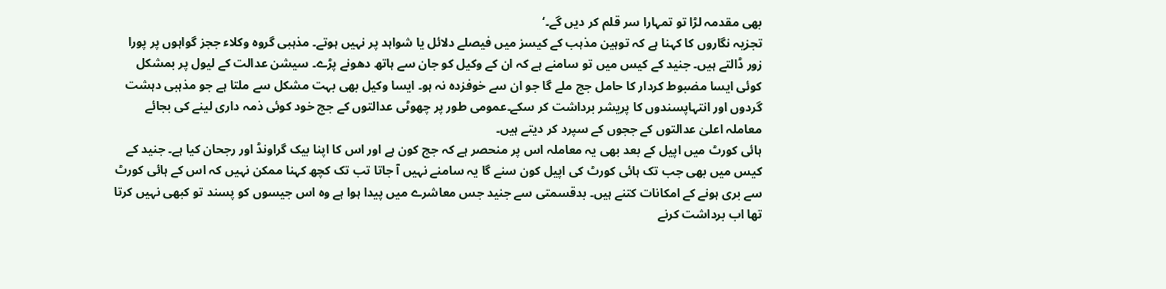بھی مقدمہ لڑا تو تمہارا سر قلم کر دیں گے۔‘
تجزیہ نگاروں کا کہنا ہے کہ توہین مذہب کے کیسز میں فیصلے دلائل یا شواہد پر نہیں ہوتے۔ مذہبی گروہ وکلاء ججز گواہوں پر پورا زور ڈالتے ہیں۔ جنید کے کیس میں تو سامنے ہے کہ ان کے وکیل کو جان سے ہاتھ دھونے پڑے۔ سیشن عدالت کے لیول پر بمشکل کوئی ایسا مضبوط کردار کا حامل جج ملے گا جو ان سے خوفزدہ نہ ہو۔ ایسا وکیل بھی بہت مشکل سے ملتا ہے جو مذہبی دہشت گردوں اور انتہاپسندوں کا پریشر برداشت کر سکے۔عمومی طور پر چھوٹی عدالتوں کے جج خود کوئی ذمہ داری لینے کی بجائے معاملہ اعلیٰ عدالتوں کے ججوں کے سپرد کر دیتے ہیں۔
ہائی کورٹ میں اپیل کے بعد بھی یہ معاملہ اس پر منحصر ہے کہ جج کون ہے اور اس کا اپنا بیک گراونڈ اور رجحان کیا ہے۔ جنید کے کیس میں بھی جب تک ہائی کورٹ کی اپیل کون سنے گا یہ سامنے نہیں آ جاتا تب تک کچھ کہنا ممکن نہیں کہ اس کے ہائی کورٹ سے بری ہونے کے امکانات کتنے ہیں۔ بدقسمتی سے جنید جس معاشرے میں پیدا ہوا ہے وہ اس جیسوں کو پسند تو کبھی نہیں کرتا تھا اب برداشت کرنے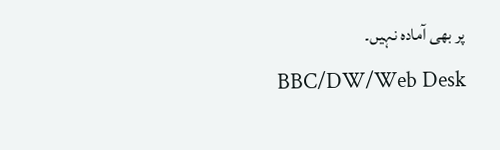پر بھی آمادہ نہیں۔
BBC/DW/Web Desk